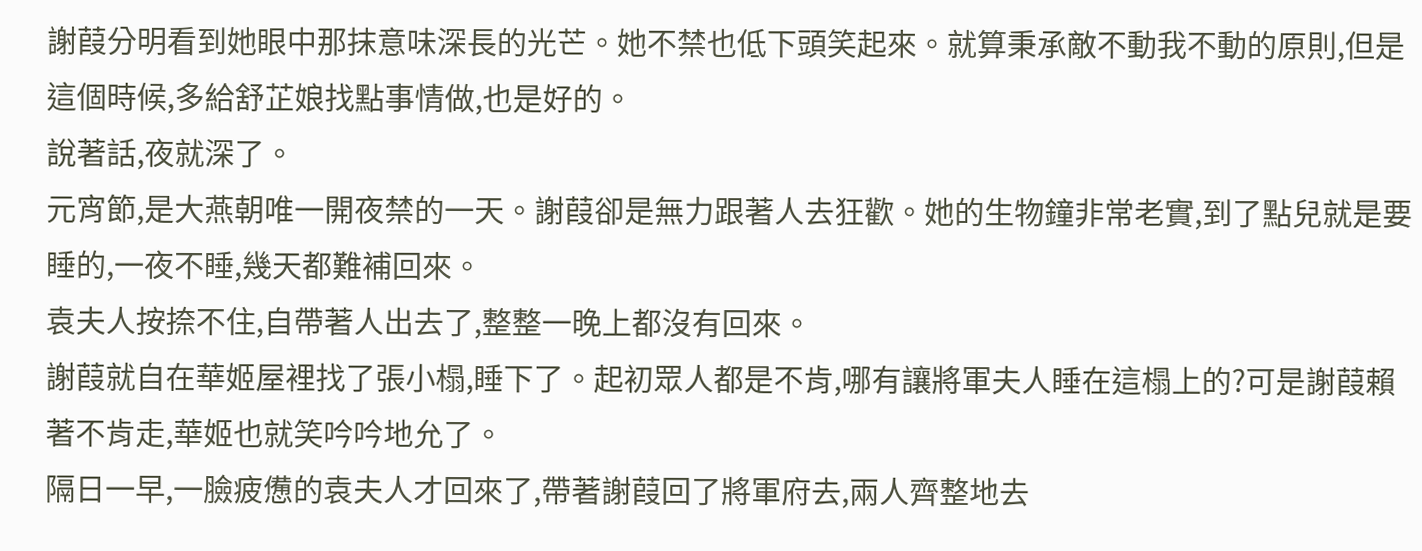謝葭分明看到她眼中那抹意味深長的光芒。她不禁也低下頭笑起來。就算秉承敵不動我不動的原則,但是這個時候,多給舒芷娘找點事情做,也是好的。
說著話,夜就深了。
元宵節,是大燕朝唯一開夜禁的一天。謝葭卻是無力跟著人去狂歡。她的生物鐘非常老實,到了點兒就是要睡的,一夜不睡,幾天都難補回來。
袁夫人按捺不住,自帶著人出去了,整整一晚上都沒有回來。
謝葭就自在華姬屋裡找了張小榻,睡下了。起初眾人都是不肯,哪有讓將軍夫人睡在這榻上的?可是謝葭賴著不肯走,華姬也就笑吟吟地允了。
隔日一早,一臉疲憊的袁夫人才回來了,帶著謝葭回了將軍府去,兩人齊整地去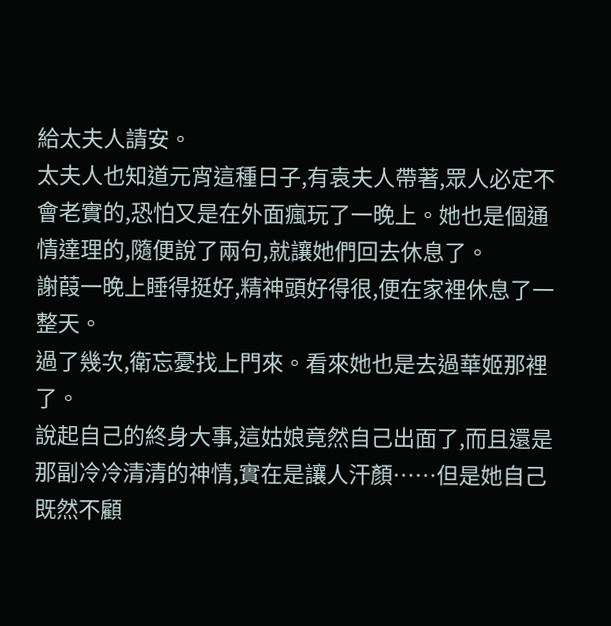給太夫人請安。
太夫人也知道元宵這種日子,有袁夫人帶著,眾人必定不會老實的,恐怕又是在外面瘋玩了一晚上。她也是個通情達理的,隨便說了兩句,就讓她們回去休息了。
謝葭一晚上睡得挺好,精神頭好得很,便在家裡休息了一整天。
過了幾次,衛忘憂找上門來。看來她也是去過華姬那裡了。
說起自己的終身大事,這姑娘竟然自己出面了,而且還是那副冷冷清清的神情,實在是讓人汗顏……但是她自己既然不顧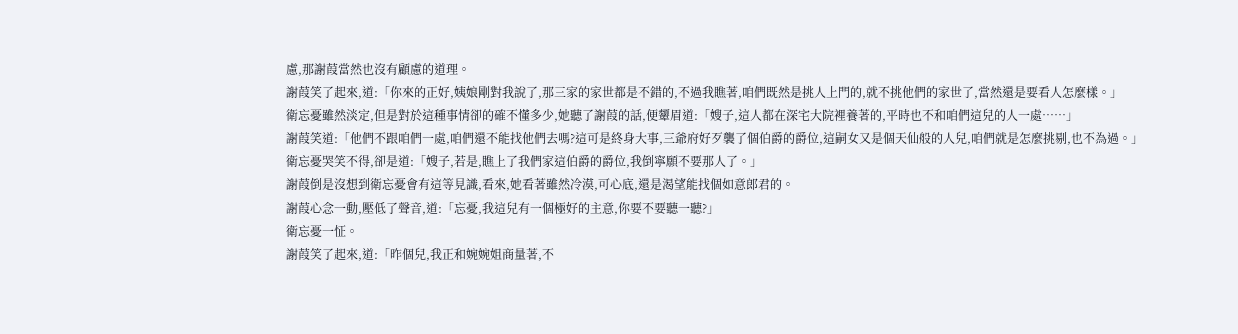慮,那謝葭當然也沒有顧慮的道理。
謝葭笑了起來,道:「你來的正好,姨娘剛對我說了,那三家的家世都是不錯的,不過我瞧著,咱們既然是挑人上門的,就不挑他們的家世了,當然還是要看人怎麼樣。」
衛忘憂雖然淡定,但是對於這種事情卻的確不懂多少,她聽了謝葭的話,便顰眉道:「嫂子,這人都在深宅大院裡養著的,平時也不和咱們這兒的人一處……」
謝葭笑道:「他們不跟咱們一處,咱們還不能找他們去嗎?這可是終身大事,三爺府好歹襲了個伯爵的爵位,這嗣女又是個天仙般的人兒,咱們就是怎麼挑剔,也不為過。」
衛忘憂哭笑不得,卻是道:「嫂子,若是,瞧上了我們家這伯爵的爵位,我倒寧願不要那人了。」
謝葭倒是沒想到衛忘憂會有這等見識,看來,她看著雖然冷漠,可心底,還是渴望能找個如意郎君的。
謝葭心念一動,壓低了聲音,道:「忘憂,我這兒有一個極好的主意,你要不要聽一聽?」
衛忘憂一怔。
謝葭笑了起來,道:「昨個兒,我正和婉婉姐商量著,不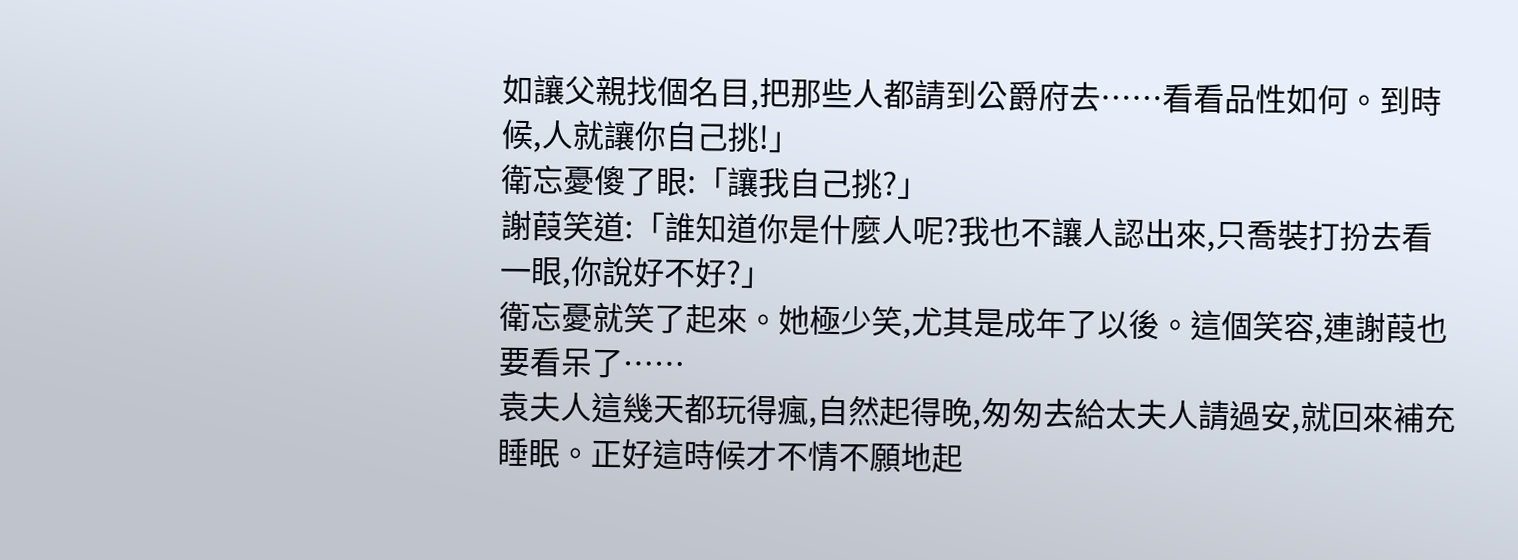如讓父親找個名目,把那些人都請到公爵府去……看看品性如何。到時候,人就讓你自己挑!」
衛忘憂傻了眼:「讓我自己挑?」
謝葭笑道:「誰知道你是什麼人呢?我也不讓人認出來,只喬裝打扮去看一眼,你說好不好?」
衛忘憂就笑了起來。她極少笑,尤其是成年了以後。這個笑容,連謝葭也要看呆了……
袁夫人這幾天都玩得瘋,自然起得晚,匆匆去給太夫人請過安,就回來補充睡眠。正好這時候才不情不願地起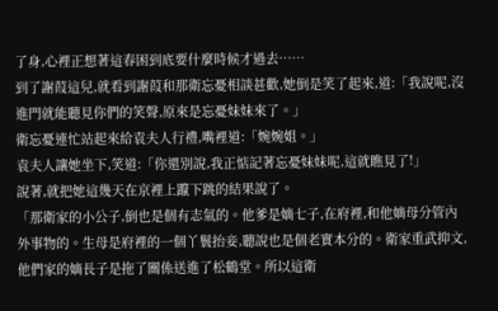了身,心裡正想著這春困到底要什麼時候才過去……
到了謝葭這兒,就看到謝葭和那衛忘憂相談甚歡,她倒是笑了起來,道:「我說呢,沒進門就能聽見你們的笑聲,原來是忘憂妹妹來了。」
衛忘憂連忙站起來給袁夫人行禮,嘴裡道:「婉婉姐。」
袁夫人讓她坐下,笑道:「你還別說,我正惦記著忘憂妹妹呢,這就瞧見了!」
說著,就把她這幾天在京裡上躥下跳的結果說了。
「那衛家的小公子,倒也是個有志氣的。他爹是嫡七子,在府裡,和他嫡母分管內外事物的。生母是府裡的一個丫鬟抬妾,聽說也是個老實本分的。衛家重武抑文,他們家的嫡長子是拖了關係送進了松鶴堂。所以這衛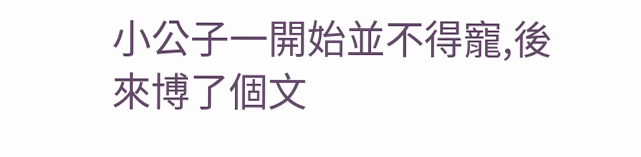小公子一開始並不得寵,後來博了個文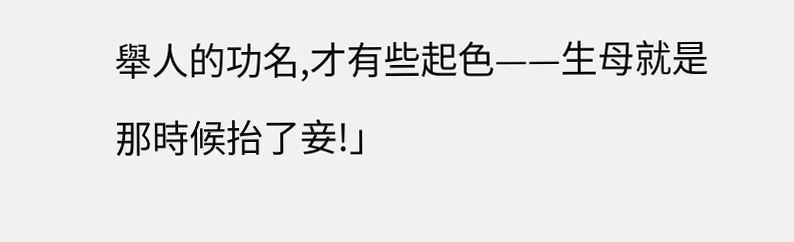舉人的功名,才有些起色——生母就是那時候抬了妾!」